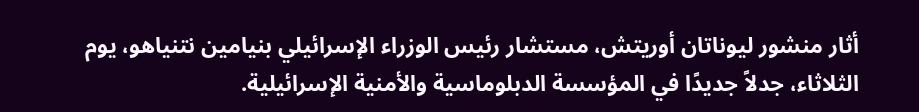أثار منشور ليوناتان أوريتش، مستشار رئيس الوزراء الإسرائيلي بنيامين نتنياهو، يوم الثلاثاء، جدلاً جديدًا في المؤسسة الدبلوماسية والأمنية الإسرائيلية.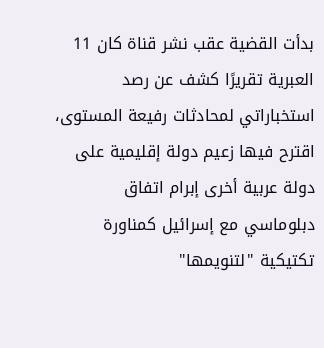بدأت القضية عقب نشر قناة كان 11 العبرية تقريرًا كشف عن رصد استخباراتي لمحادثات رفيعة المستوى، اقترح فيها زعيم دولة إقليمية على دولة عربية أخرى إبرام اتفاق دبلوماسي مع إسرائيل كمناورة تكتيكية "لتنويمها"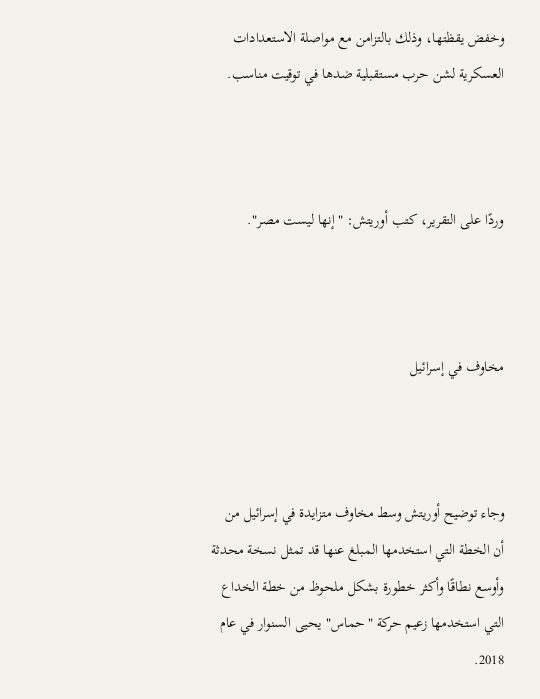وخفض يقظتها، وذلك بالتزامن مع مواصلة الاستعدادات العسكرية لشن حرب مستقبلية ضدها في توقيت مناسب.



وردًا على التقرير، كتب أوريتش: "إنها ليست مصر".



مخاوف في إسرائيل



وجاء توضيح أوريتش وسط مخاوف متزايدة في إسرائيل من أن الخطة التي استخدمها المبلغ عنها قد تمثل نسخة محدثة وأوسع نطاقًا وأكثر خطورة بشكل ملحوظ من خطة الخداع التي استخدمها زعيم حركة "حماس" يحيى السنوار في عام 2018.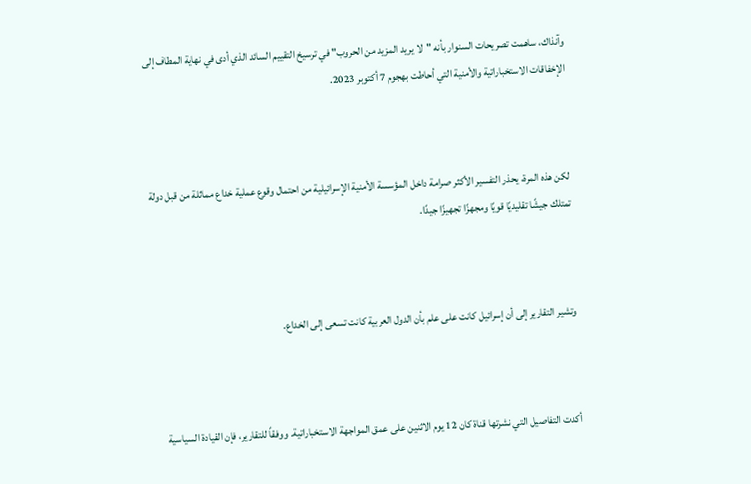وآنذاك، ساهمت تصريحات السنوار بأنه "لا يريد المزيد من الحروب" في ترسيخ التقييم السائد الذي أدى في نهاية المطاف إلى الإخفاقات الاستخباراتية والأمنية التي أحاطت بهجوم 7 أكتوبر 2023.



لكن هذه المرة، يحذر التفسير الأكثر صرامة داخل المؤسسة الأمنية الإسرائيلية من احتمال وقوع عملية خداع مماثلة من قبل دولة تمتلك جيشًا تقليديًا قويًا ومجهزًا تجهيزًا جيدًا.



وتشير التقارير إلى أن إسرائيل كانت على علم بأن الدول العربية كانت تسعى إلى الخداع.



أكدت التفاصيل التي نشرتها قناة كان 12 يوم الاثنين على عمق المواجهة الاستخباراتية. ووفقاً للتقارير، فإن القيادة السياسية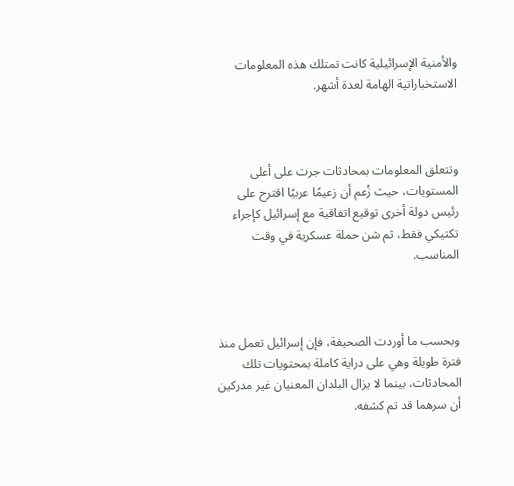والأمنية الإسرائيلية كانت تمتلك هذه المعلومات الاستخباراتية الهامة لعدة أشهر.



وتتعلق المعلومات بمحادثات جرت على أعلى المستويات، حيث زُعم أن زعيمًا عربيًا اقترح على رئيس دولة أخرى توقيع اتفاقية مع إسرائيل كإجراء تكتيكي فقط، ثم شن حملة عسكرية في وقت المناسب.



وبحسب ما أوردت الصحيفة، فإن إسرائيل تعمل منذ فترة طويلة وهي على دراية كاملة بمحتويات تلك المحادثات، بينما لا يزال البلدان المعنيان غير مدركين أن سرهما قد تم كشفه.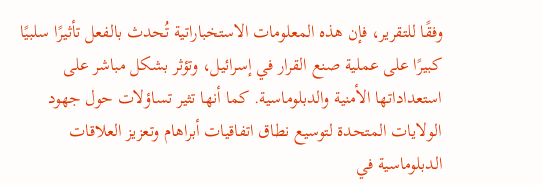وفقًا للتقرير، فإن هذه المعلومات الاستخباراتية تُحدث بالفعل تأثيرًا سلبيًا كبيرًا على عملية صنع القرار في إسرائيل، وتؤثر بشكل مباشر على استعداداتها الأمنية والدبلوماسية. كما أنها تثير تساؤلات حول جهود الولايات المتحدة لتوسيع نطاق اتفاقيات أبراهام وتعزيز العلاقات الدبلوماسية في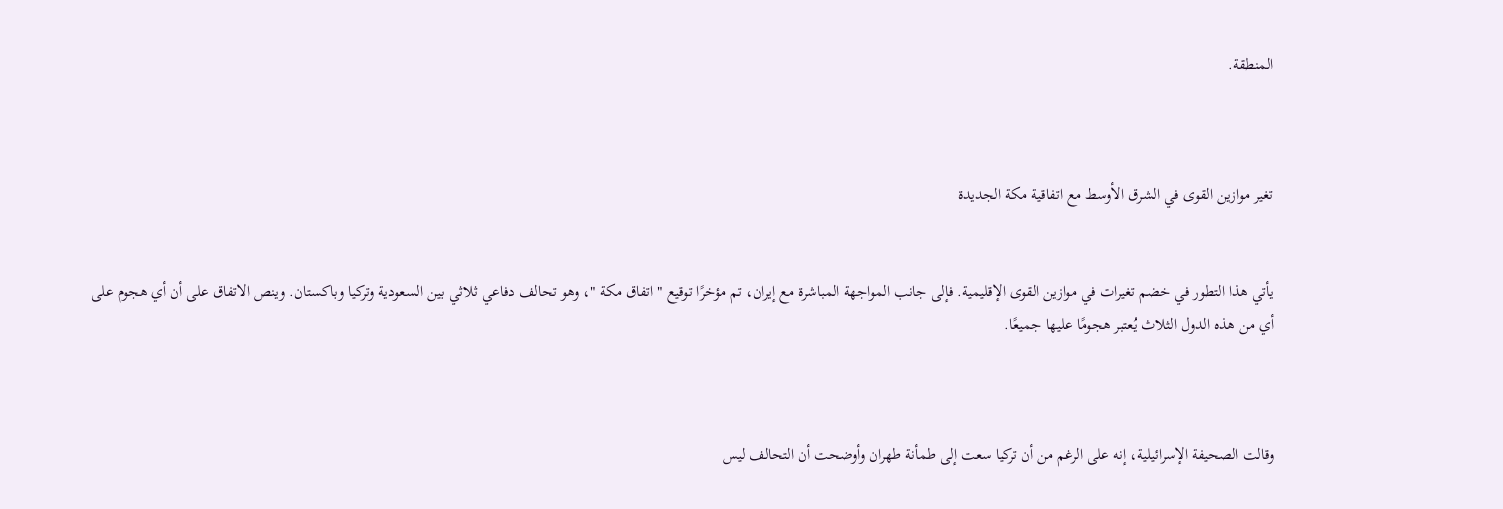المنطقة.



تغير موازين القوى في الشرق الأوسط مع اتفاقية مكة الجديدة


يأتي هذا التطور في خضم تغيرات في موازين القوى الإقليمية. فإلى جانب المواجهة المباشرة مع إيران، تم مؤخرًا توقيع " اتفاق مكة "، وهو تحالف دفاعي ثلاثي بين السعودية وتركيا وباكستان. وينص الاتفاق على أن أي هجوم على أي من هذه الدول الثلاث يُعتبر هجومًا عليها جميعًا.



وقالت الصحيفة الإسرائيلية، إنه على الرغم من أن تركيا سعت إلى طمأنة طهران وأوضحت أن التحالف ليس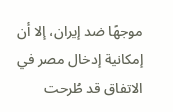موجهًا ضد إيران، إلا أن إمكانية إدخال مصر في الاتفاق قد طُرحت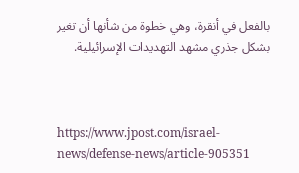بالفعل في أنقرة، وهي خطوة من شأنها أن تغير بشكل جذري مشهد التهديدات الإسرائيلية.



https://www.jpost.com/israel-news/defense-news/article-905351